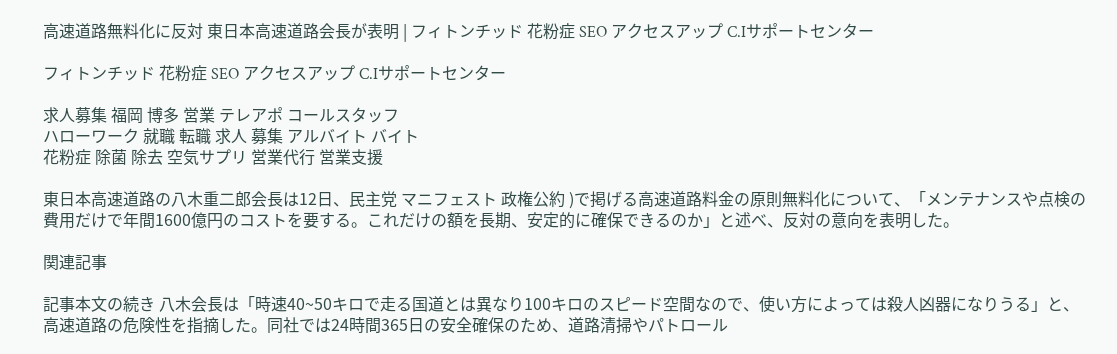高速道路無料化に反対 東日本高速道路会長が表明 | フィトンチッド 花粉症 SEO アクセスアップ C.Iサポートセンター

フィトンチッド 花粉症 SEO アクセスアップ C.Iサポートセンター

求人募集 福岡 博多 営業 テレアポ コールスタッフ
ハローワーク 就職 転職 求人 募集 アルバイト バイト
花粉症 除菌 除去 空気サプリ 営業代行 営業支援

東日本高速道路の八木重二郎会長は12日、民主党 マニフェスト 政権公約 )で掲げる高速道路料金の原則無料化について、「メンテナンスや点検の費用だけで年間1600億円のコストを要する。これだけの額を長期、安定的に確保できるのか」と述べ、反対の意向を表明した。

関連記事

記事本文の続き 八木会長は「時速40~50キロで走る国道とは異なり100キロのスピード空間なので、使い方によっては殺人凶器になりうる」と、高速道路の危険性を指摘した。同社では24時間365日の安全確保のため、道路清掃やパトロール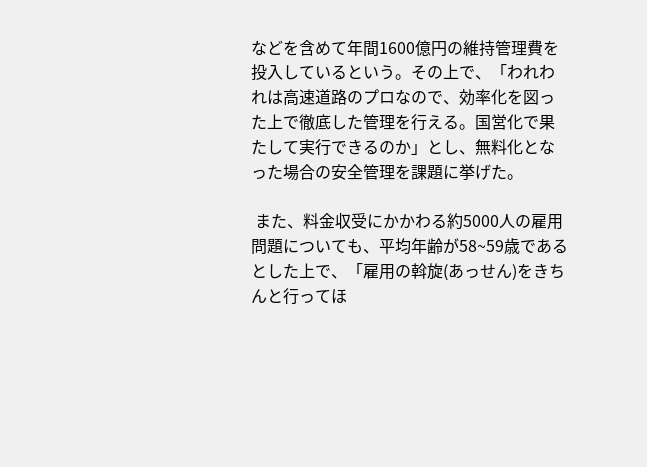などを含めて年間1600億円の維持管理費を投入しているという。その上で、「われわれは高速道路のプロなので、効率化を図った上で徹底した管理を行える。国営化で果たして実行できるのか」とし、無料化となった場合の安全管理を課題に挙げた。

 また、料金収受にかかわる約5000人の雇用問題についても、平均年齢が58~59歳であるとした上で、「雇用の斡旋(あっせん)をきちんと行ってほ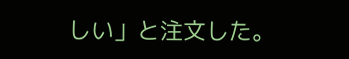しい」と注文した。